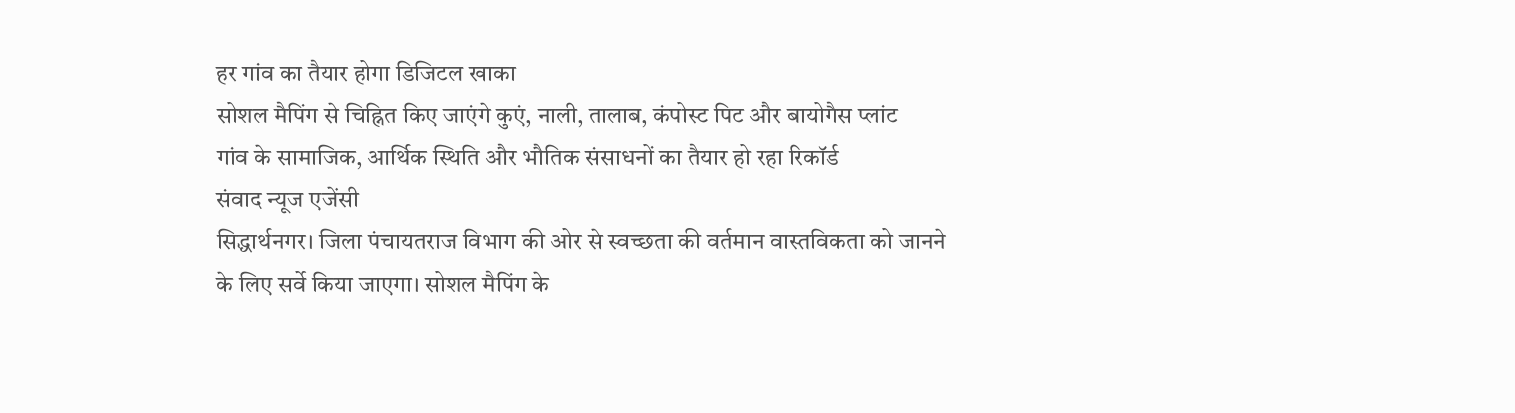हर गांव का तैयार होगा डिजिटल खाका
सोशल मैपिंग से चिह्नित किए जाएंगे कुएं, नाली, तालाब, कंपोस्ट पिट और बायोगैस प्लांट
गांव के सामाजिक, आर्थिक स्थिति और भौतिक संसाधनों का तैयार हो रहा रिकॉर्ड
संवाद न्यूज एजेंसी
सिद्धार्थनगर। जिला पंचायतराज विभाग की ओर से स्वच्छता की वर्तमान वास्तविकता को जानने के लिए सर्वे किया जाएगा। सोशल मैपिंग के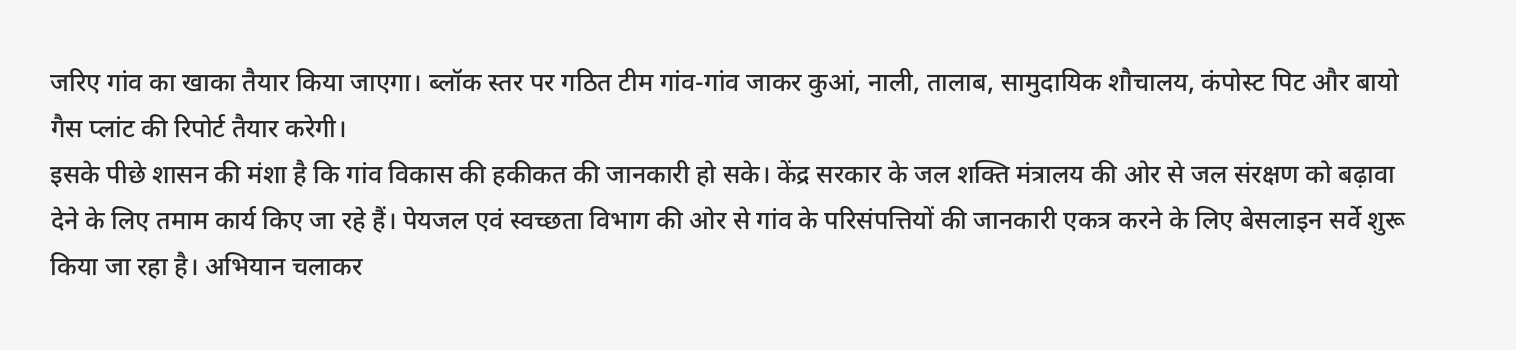जरिए गांव का खाका तैयार किया जाएगा। ब्लॉक स्तर पर गठित टीम गांव-गांव जाकर कुआं, नाली, तालाब, सामुदायिक शौचालय, कंपोस्ट पिट और बायो गैस प्लांट की रिपोर्ट तैयार करेगी।
इसके पीछे शासन की मंशा है कि गांव विकास की हकीकत की जानकारी हो सके। केंद्र सरकार के जल शक्ति मंत्रालय की ओर से जल संरक्षण को बढ़ावा देने के लिए तमाम कार्य किए जा रहे हैं। पेयजल एवं स्वच्छता विभाग की ओर से गांव के परिसंपत्तियों की जानकारी एकत्र करने के लिए बेसलाइन सर्वे शुरू किया जा रहा है। अभियान चलाकर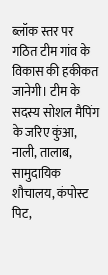ब्लॉक स्तर पर गठित टीम गांव के विकास की हकीकत जानेगी। टीम के सदस्य सोशल मैपिंग के जरिए कुंआ, नाली, तालाब, सामुदायिक शौचालय, कंपोस्ट पिट,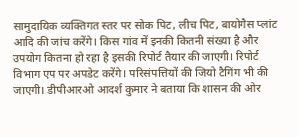सामुदायिक व्यक्तिगत स्तर पर सोक पिट, लीच पिट, बायोगैस प्लांट आदि की जांच करेंगे। किस गांव में इनकी कितनी संख्या है और उपयोग कितना हो रहा है इसकी रिपोर्ट तैयार की जाएगी। रिपोर्ट विभाग एप पर अपडेट करेंगे। परिसंपत्तियों की जियो टैगिंग भी की जाएगी। डीपीआरओ आदर्श कुमार ने बताया कि शासन की ओर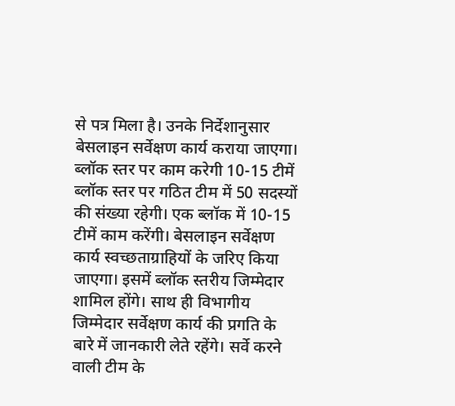से पत्र मिला है। उनके निर्देशानुसार बेसलाइन सर्वेक्षण कार्य कराया जाएगा।
ब्लॉक स्तर पर काम करेगी 10-15 टीमें
ब्लॉक स्तर पर गठित टीम में 50 सदस्यों की संख्या रहेगी। एक ब्लॉक में 10-15 टीमें काम करेंगी। बेसलाइन सर्वेक्षण कार्य स्वच्छताग्राहियों के जरिए किया जाएगा। इसमें ब्लॉक स्तरीय जिम्मेदार शामिल होंगे। साथ ही विभागीय जिम्मेदार सर्वेक्षण कार्य की प्रगति के बारे में जानकारी लेते रहेंगे। सर्वे करने वाली टीम के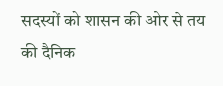सदस्यों को शासन की ओर से तय की दैनिक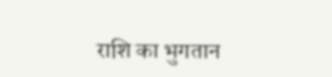राशि का भुगतान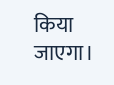किया जाएगा।